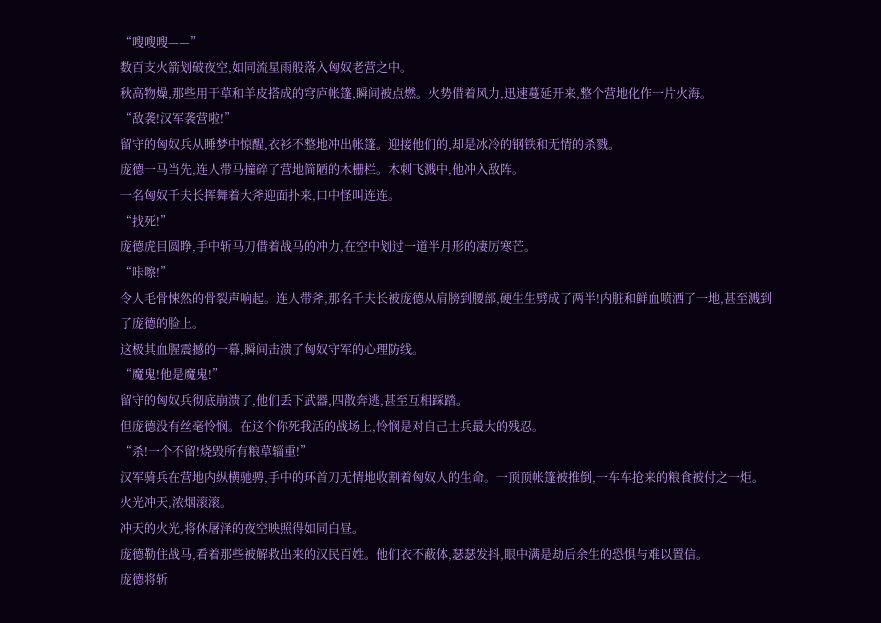“嗖嗖嗖——”
数百支火箭划破夜空,如同流星雨般落入匈奴老营之中。
秋高物燥,那些用干草和羊皮搭成的穹庐帐篷,瞬间被点燃。火势借着风力,迅速蔓延开来,整个营地化作一片火海。
“敌袭!汉军袭营啦!”
留守的匈奴兵从睡梦中惊醒,衣衫不整地冲出帐篷。迎接他们的,却是冰冷的钢铁和无情的杀戮。
庞德一马当先,连人带马撞碎了营地简陋的木栅栏。木刺飞溅中,他冲入敌阵。
一名匈奴千夫长挥舞着大斧迎面扑来,口中怪叫连连。
“找死!”
庞德虎目圆睁,手中斩马刀借着战马的冲力,在空中划过一道半月形的凄厉寒芒。
“咔嚓!”
令人毛骨悚然的骨裂声响起。连人带斧,那名千夫长被庞德从肩膀到腰部,硬生生劈成了两半!内脏和鲜血喷洒了一地,甚至溅到了庞德的脸上。
这极其血腥震撼的一幕,瞬间击溃了匈奴守军的心理防线。
“魔鬼!他是魔鬼!”
留守的匈奴兵彻底崩溃了,他们丢下武器,四散奔逃,甚至互相踩踏。
但庞德没有丝毫怜悯。在这个你死我活的战场上,怜悯是对自己士兵最大的残忍。
“杀!一个不留!烧毁所有粮草辎重!”
汉军骑兵在营地内纵横驰骋,手中的环首刀无情地收割着匈奴人的生命。一顶顶帐篷被推倒,一车车抢来的粮食被付之一炬。火光冲天,浓烟滚滚。
冲天的火光,将休屠泽的夜空映照得如同白昼。
庞德勒住战马,看着那些被解救出来的汉民百姓。他们衣不蔽体,瑟瑟发抖,眼中满是劫后余生的恐惧与难以置信。
庞德将斩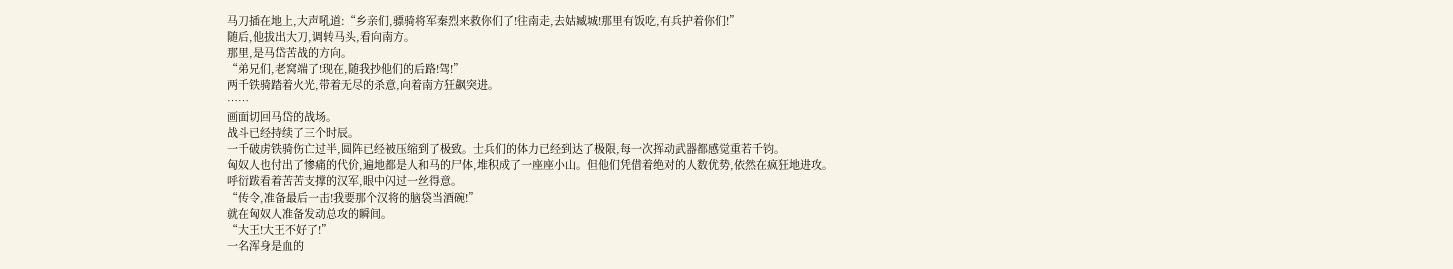马刀插在地上,大声吼道:“乡亲们,骠骑将军秦烈来救你们了!往南走,去姑臧城!那里有饭吃,有兵护着你们!”
随后,他拔出大刀,调转马头,看向南方。
那里,是马岱苦战的方向。
“弟兄们,老窝端了!现在,随我抄他们的后路!驾!”
两千铁骑踏着火光,带着无尽的杀意,向着南方狂飙突进。
……
画面切回马岱的战场。
战斗已经持续了三个时辰。
一千破虏铁骑伤亡过半,圆阵已经被压缩到了极致。士兵们的体力已经到达了极限,每一次挥动武器都感觉重若千钧。
匈奴人也付出了惨痛的代价,遍地都是人和马的尸体,堆积成了一座座小山。但他们凭借着绝对的人数优势,依然在疯狂地进攻。
呼衍跋看着苦苦支撑的汉军,眼中闪过一丝得意。
“传令,准备最后一击!我要那个汉将的脑袋当酒碗!”
就在匈奴人准备发动总攻的瞬间。
“大王!大王不好了!”
一名浑身是血的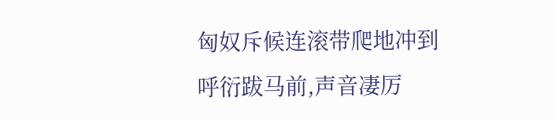匈奴斥候连滚带爬地冲到呼衍跋马前,声音凄厉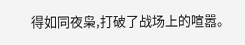得如同夜枭,打破了战场上的喧嚣。